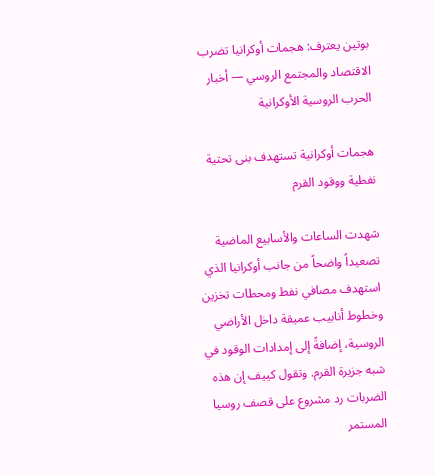بوتين يعترف: هجمات أوكرانيا تضرب الاقتصاد والمجتمع الروسي — أخبار الحرب الروسية الأوكرانية

هجمات أوكرانية تستهدف بنى تحتية نفطية ووقود القرم

شهدت الساعات والأسابيع الماضية تصعيداً واضحاً من جانب أوكرانيا الذي استهدف مصافي نفط ومحطات تخزين وخطوط أنابيب عميقة داخل الأراضي الروسية، إضافةً إلى إمدادات الوقود في شبه جزيرة القرم. وتقول كييف إن هذه الضربات رد مشروع على قصف روسيا المستمر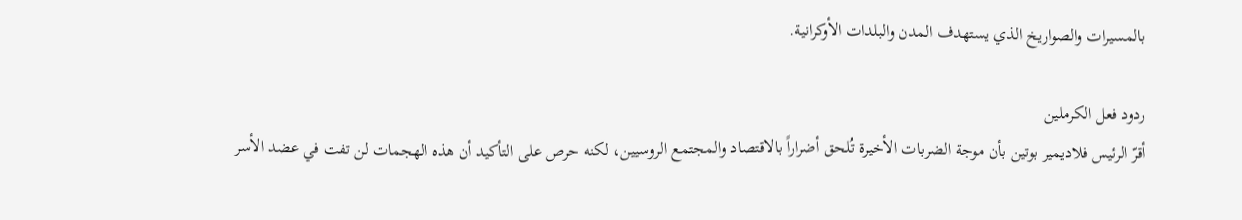بالمسيرات والصواريخ الذي يستهدف المدن والبلدات الأوكرانية.

ردود فعل الكرملين
أقرّ الرئيس فلاديمير بوتين بأن موجة الضربات الأخيرة تُلحق أضراراً بالاقتصاد والمجتمع الروسيين، لكنه حرص على التأكيد أن هذه الهجمات لن تفت في عضد الأسر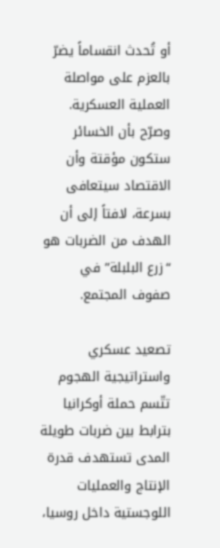أو تُحدث انقساماً يضرّ بالعزم على مواصلة العملية العسكرية. وصرّح بأن الخسائر ستكون مؤقتة وأن الاقتصاد سيتعافى بسرعة، لافتاً إلى أن الهدف من الضربات هو “زرع البلبلة” في صفوف المجتمع.

تصعيد عسكري واستراتيجية الهجوم
تتّسم حملة أوكرانيا بترابط بين ضربات طويلة المدى تستهدف قدرة الإنتاج والعمليات اللوجستية داخل روسيا،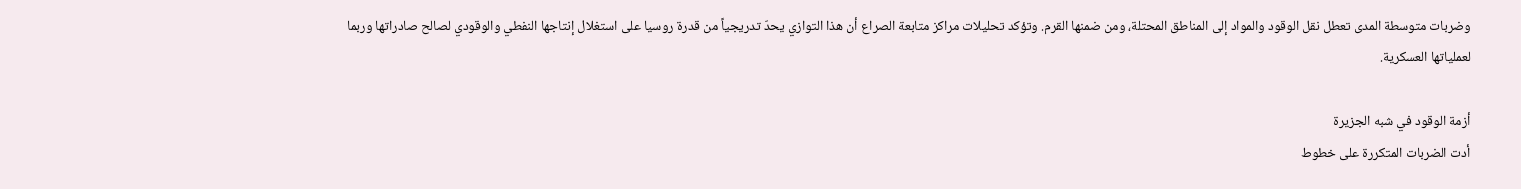وضربات متوسطة المدى تعطل نقل الوقود والمواد إلى المناطق المحتلة، ومن ضمنها القرم. وتؤكد تحليلات مراكز متابعة الصراع أن هذا التوازي يحدّ تدريجياً من قدرة روسيا على استغلال إنتاجها النفطي والوقودي لصالح صادراتها وربما لعملياتها العسكرية.

أزمة الوقود في شبه الجزيرة
أدت الضربات المتكررة على خطوط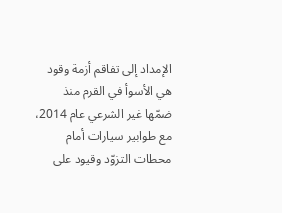الإمداد إلى تفاقم أزمة وقود هي الأسوأ في القرم منذ ضمّها غير الشرعي عام 2014، مع طوابير سيارات أمام محطات التزوّد وقيود على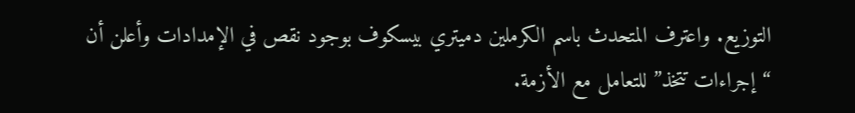التوزيع. واعترف المتحدث باسم الكرملين دميتري بيسكوف بوجود نقص في الإمدادات وأعلن أن “إجراءات تتخذ” للتعامل مع الأزمة.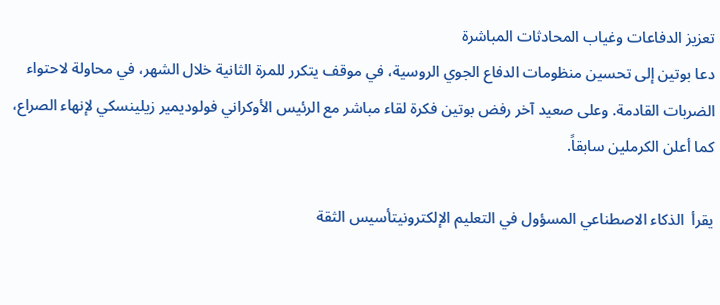تعزيز الدفاعات وغياب المحادثات المباشرة
دعا بوتين إلى تحسين منظومات الدفاع الجوي الروسية، في موقف يتكرر للمرة الثانية خلال الشهر، في محاولة لاحتواء الضربات القادمة. وعلى صعيد آخر رفض بوتين فكرة لقاء مباشر مع الرئيس الأوكراني فولوديمير زيلينسكي لإنهاء الصراع، كما أعلن الكرملين سابقاً.

يقرأ  الذكاء الاصطناعي المسؤول في التعليم الإلكترونيتأسيس الثقة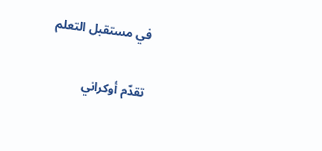في مستقبل التعلم

تقدّم أوكراني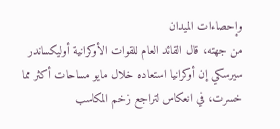وإحصاءات الميدان
من جهته، قال القائد العام للقوات الأوكرانية أوليكساندر سيرسكي إن أوكرانيا استعاده خلال مايو مساحات أكثر مما خسرت، في انعكاس لتراجع زخم المكاسب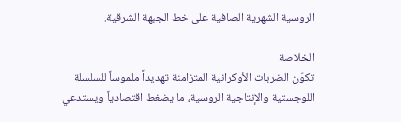الروسية الشهرية الصافية على خط الجبهة الشرقية.

الخلاصة
تكوّن الضربات الأوكرانية المتزامنة تهديداً ملموساً للسلسلة اللوجستية والإنتاجية الروسية، ما يضغط اقتصادياً ويستدعي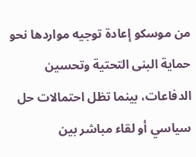من موسكو إعادة توجيه مواردها نحو حماية البنى التحتية وتحسين الدفاعات، بينما تظل احتمالات حل سياسي أو لقاء مباشر بين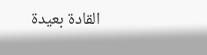القادة بعيدة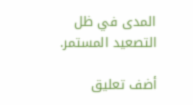المدى في ظل التصعيد المستمر.

أضف تعليق